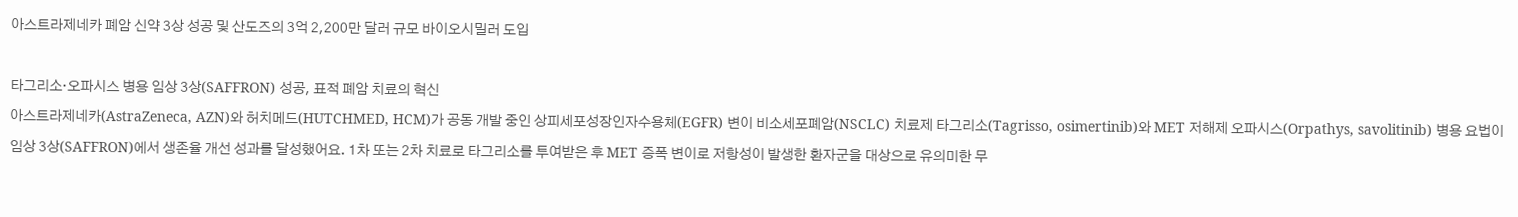아스트라제네카 폐암 신약 3상 성공 및 산도즈의 3억 2,200만 달러 규모 바이오시밀러 도입

타그리소·오파시스 병용 임상 3상(SAFFRON) 성공, 표적 폐암 치료의 혁신
아스트라제네카(AstraZeneca, AZN)와 허치메드(HUTCHMED, HCM)가 공동 개발 중인 상피세포성장인자수용체(EGFR) 변이 비소세포폐암(NSCLC) 치료제 타그리소(Tagrisso, osimertinib)와 MET 저해제 오파시스(Orpathys, savolitinib) 병용 요법이 임상 3상(SAFFRON)에서 생존율 개선 성과를 달성했어요. 1차 또는 2차 치료로 타그리소를 투여받은 후 MET 증폭 변이로 저항성이 발생한 환자군을 대상으로 유의미한 무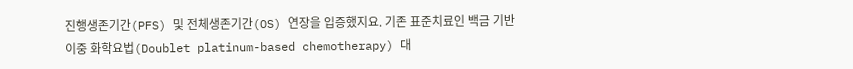진행생존기간(PFS) 및 전체생존기간(OS) 연장을 입증했지요. 기존 표준치료인 백금 기반 이중 화학요법(Doublet platinum-based chemotherapy) 대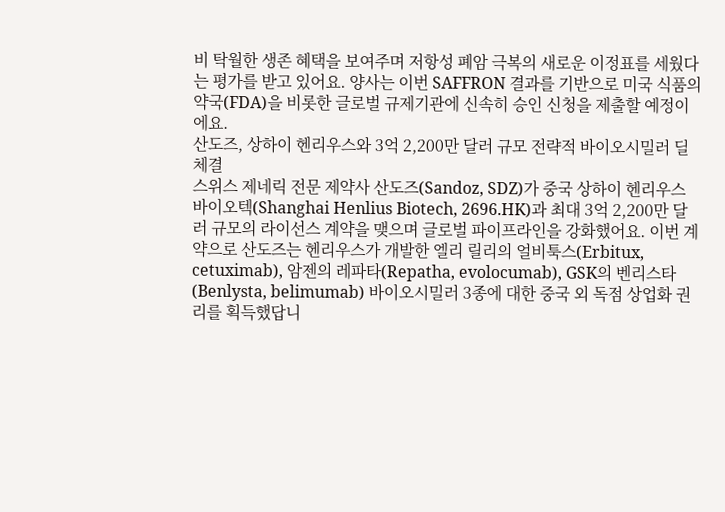비 탁월한 생존 혜택을 보여주며 저항성 폐암 극복의 새로운 이정표를 세웠다는 평가를 받고 있어요. 양사는 이번 SAFFRON 결과를 기반으로 미국 식품의약국(FDA)을 비롯한 글로벌 규제기관에 신속히 승인 신청을 제출할 예정이에요.
산도즈, 상하이 헨리우스와 3억 2,200만 달러 규모 전략적 바이오시밀러 딜 체결
스위스 제네릭 전문 제약사 산도즈(Sandoz, SDZ)가 중국 상하이 헨리우스 바이오텍(Shanghai Henlius Biotech, 2696.HK)과 최대 3억 2,200만 달러 규모의 라이선스 계약을 맺으며 글로벌 파이프라인을 강화했어요. 이번 계약으로 산도즈는 헨리우스가 개발한 엘리 릴리의 얼비툭스(Erbitux, cetuximab), 암젠의 레파타(Repatha, evolocumab), GSK의 벤리스타(Benlysta, belimumab) 바이오시밀러 3종에 대한 중국 외 독점 상업화 권리를 획득했답니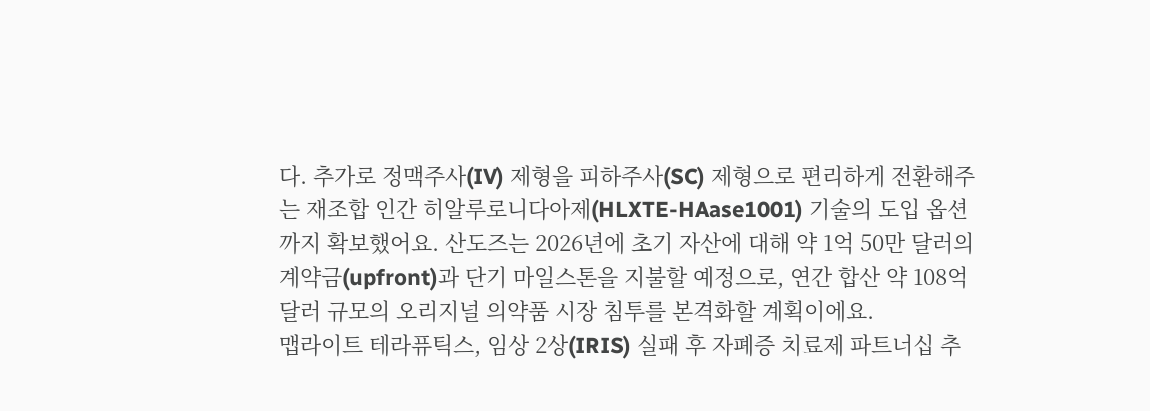다. 추가로 정맥주사(IV) 제형을 피하주사(SC) 제형으로 편리하게 전환해주는 재조합 인간 히알루로니다아제(HLXTE-HAase1001) 기술의 도입 옵션까지 확보했어요. 산도즈는 2026년에 초기 자산에 대해 약 1억 50만 달러의 계약금(upfront)과 단기 마일스톤을 지불할 예정으로, 연간 합산 약 108억 달러 규모의 오리지널 의약품 시장 침투를 본격화할 계획이에요.
맵라이트 테라퓨틱스, 임상 2상(IRIS) 실패 후 자폐증 치료제 파트너십 추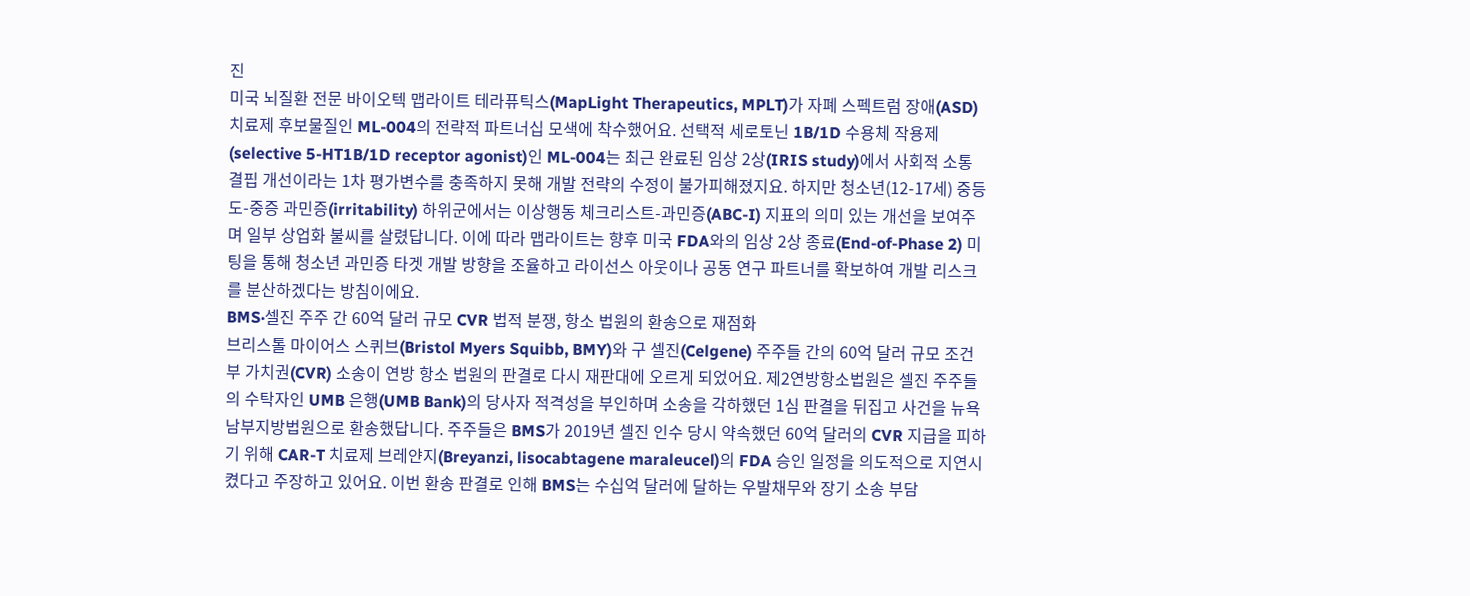진
미국 뇌질환 전문 바이오텍 맵라이트 테라퓨틱스(MapLight Therapeutics, MPLT)가 자폐 스펙트럼 장애(ASD) 치료제 후보물질인 ML-004의 전략적 파트너십 모색에 착수했어요. 선택적 세로토닌 1B/1D 수용체 작용제(selective 5-HT1B/1D receptor agonist)인 ML-004는 최근 완료된 임상 2상(IRIS study)에서 사회적 소통 결핍 개선이라는 1차 평가변수를 충족하지 못해 개발 전략의 수정이 불가피해졌지요. 하지만 청소년(12-17세) 중등도-중증 과민증(irritability) 하위군에서는 이상행동 체크리스트-과민증(ABC-I) 지표의 의미 있는 개선을 보여주며 일부 상업화 불씨를 살렸답니다. 이에 따라 맵라이트는 향후 미국 FDA와의 임상 2상 종료(End-of-Phase 2) 미팅을 통해 청소년 과민증 타겟 개발 방향을 조율하고 라이선스 아웃이나 공동 연구 파트너를 확보하여 개발 리스크를 분산하겠다는 방침이에요.
BMS·셀진 주주 간 60억 달러 규모 CVR 법적 분쟁, 항소 법원의 환송으로 재점화
브리스톨 마이어스 스퀴브(Bristol Myers Squibb, BMY)와 구 셀진(Celgene) 주주들 간의 60억 달러 규모 조건부 가치권(CVR) 소송이 연방 항소 법원의 판결로 다시 재판대에 오르게 되었어요. 제2연방항소법원은 셀진 주주들의 수탁자인 UMB 은행(UMB Bank)의 당사자 적격성을 부인하며 소송을 각하했던 1심 판결을 뒤집고 사건을 뉴욕남부지방법원으로 환송했답니다. 주주들은 BMS가 2019년 셀진 인수 당시 약속했던 60억 달러의 CVR 지급을 피하기 위해 CAR-T 치료제 브레얀지(Breyanzi, lisocabtagene maraleucel)의 FDA 승인 일정을 의도적으로 지연시켰다고 주장하고 있어요. 이번 환송 판결로 인해 BMS는 수십억 달러에 달하는 우발채무와 장기 소송 부담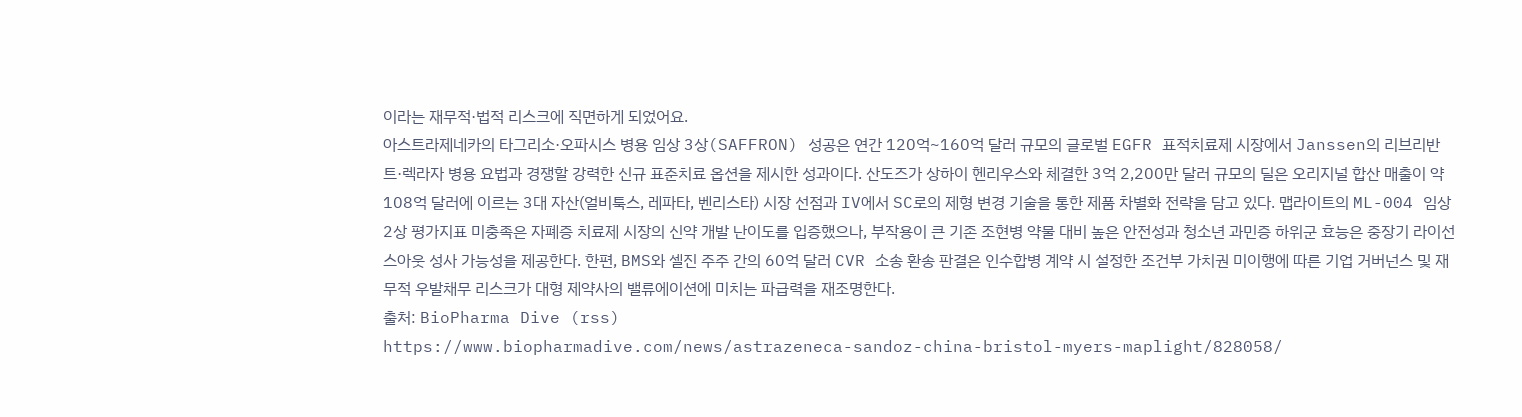이라는 재무적·법적 리스크에 직면하게 되었어요.
아스트라제네카의 타그리소·오파시스 병용 임상 3상(SAFFRON) 성공은 연간 120억~160억 달러 규모의 글로벌 EGFR 표적치료제 시장에서 Janssen의 리브리반트·렉라자 병용 요법과 경쟁할 강력한 신규 표준치료 옵션을 제시한 성과이다. 산도즈가 상하이 헨리우스와 체결한 3억 2,200만 달러 규모의 딜은 오리지널 합산 매출이 약 108억 달러에 이르는 3대 자산(얼비툭스, 레파타, 벤리스타) 시장 선점과 IV에서 SC로의 제형 변경 기술을 통한 제품 차별화 전략을 담고 있다. 맵라이트의 ML-004 임상 2상 평가지표 미충족은 자폐증 치료제 시장의 신약 개발 난이도를 입증했으나, 부작용이 큰 기존 조현병 약물 대비 높은 안전성과 청소년 과민증 하위군 효능은 중장기 라이선스아웃 성사 가능성을 제공한다. 한편, BMS와 셀진 주주 간의 60억 달러 CVR 소송 환송 판결은 인수합병 계약 시 설정한 조건부 가치권 미이행에 따른 기업 거버넌스 및 재무적 우발채무 리스크가 대형 제약사의 밸류에이션에 미치는 파급력을 재조명한다.
출처: BioPharma Dive (rss)
https://www.biopharmadive.com/news/astrazeneca-sandoz-china-bristol-myers-maplight/828058/